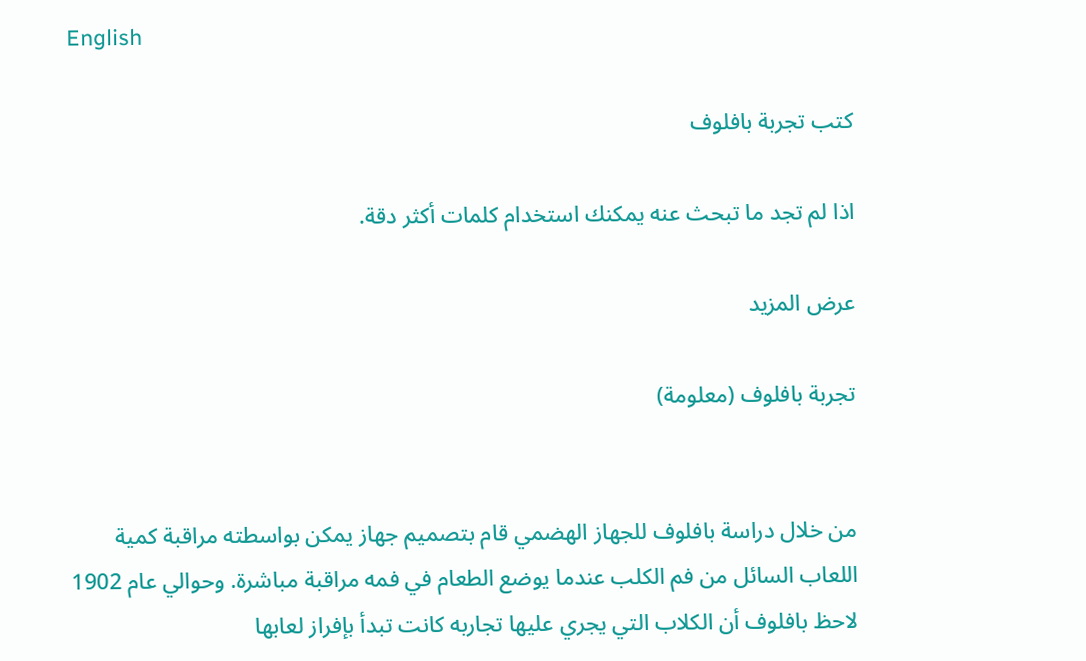English

كتب تجربة بافلوف

اذا لم تجد ما تبحث عنه يمكنك استخدام كلمات أكثر دقة.

عرض المزيد

تجربة بافلوف (معلومة)


من خلال دراسة بافلوف للجهاز الهضمي قام بتصميم جهاز يمكن بواسطته مراقبة كمية اللعاب السائل من فم الكلب عندما يوضع الطعام في فمه مراقبة مباشرة. وحوالي عام 1902 لاحظ بافلوف أن الكلاب التي يجري عليها تجاربه كانت تبدأ بإفراز لعابها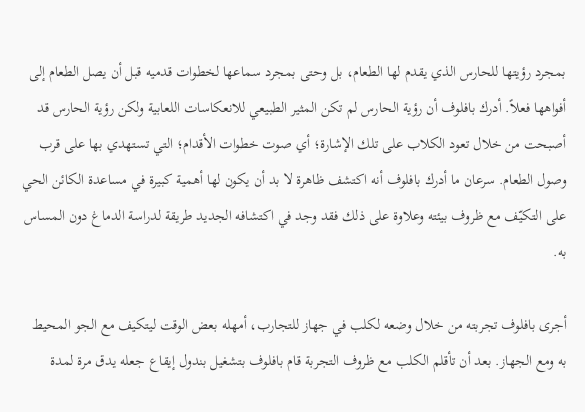بمجرد رؤيتها للحارس الذي يقدم لها الطعام، بل وحتى بمجرد سماعها لخطوات قدميه قبل أن يصل الطعام إلى أفواهها فعلاً. أدرك بافلوف أن رؤية الحارس لم تكن المثير الطبيعي للانعكاسات اللعابية ولكن رؤية الحارس قد أصبحت من خلال تعود الكلاب على تلك الإشارة؛ أي صوت خطوات الأقدام؛ التي تستهدي بها على قرب وصول الطعام. سرعان ما أدرك بافلوف أنه اكتشف ظاهرة لا بد أن يكون لها أهمية كبيرة في مساعدة الكائن الحي على التكيّف مع ظروف بيئته وعلاوة على ذلك فقد وجد في اكتشافه الجديد طريقة لدراسة الدماغ دون المساس به.

أجرى بافلوف تجربته من خلال وضعه لكلب في جهاز للتجارب، أمهله بعض الوقت ليتكيف مع الجو المحيط به ومع الجهاز. بعد أن تأقلم الكلب مع ظروف التجربة قام بافلوف بتشغيل بندول إيقاع جعله يدق مرة لمدة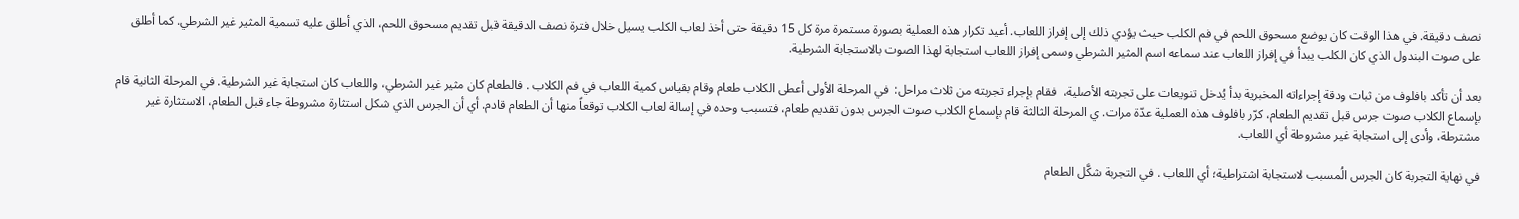نصف دقيقة. في هذا الوقت كان يوضع مسحوق اللحم في فم الكلب حيث يؤدي ذلك إلى إفراز اللعاب. أعيد تكرار هذه العملية بصورة مستمرة مرة كل 15 دقيقة حتى أخذ لعاب الكلب يسيل خلال فترة نصف الدقيقة قبل تقديم مسحوق اللحم، الذي أطلق عليه تسمية المثير غير الشرطي. كما أطلق على صوت البندول الذي كان الكلب يبدأ في إفراز اللعاب عند سماعه اسم المثير الشرطي وسمى إفراز اللعاب استجابة لهذا الصوت بالاستجابة الشرطية.

بعد أن تأكد بافلوف من ثبات ودقة إجراءاته المخبرية بدأ يُدخل تنويعات على تجربته الأصلية،  فقام بإجراء تجربته من ثلاث مراحل:  في المرحلة الأولى أعطى الكلاب طعام وقام بقياس كمية اللعاب في فم الكلاب . فالطعام كان مثير غير الشرطي، واللعاب كان استجابة غير الشرطية. في المرحلة الثانية قام بإسماع الكلاب صوت جرس قبل تقديم الطعام، كرّر بافلوف هذه العملية عدّة مرات. ي المرحلة الثالثة قام بإسماع الكلاب صوت الجرس بدون تقديم طعام، فتسبب وحده في إسالة لعاب الكلاب توقعاً منها أن الطعام قادم. أي أن الجرس الذي شكل استثارة مشروطة جاء قبل الطعام، الاستثارة غير مشترطة، وأدى إلى استجابة غير مشروطة أي اللعاب.

في نهاية التجربة كان الجرس الُمسبب لاستجابة اشتراطية؛ أي اللعاب . في التجربة شكَّل الطعام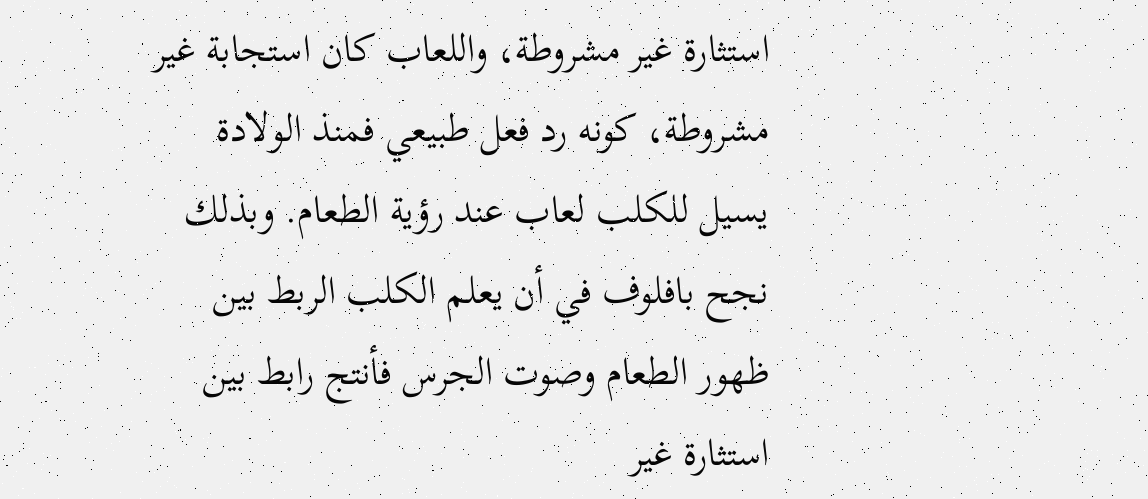استثارة غير مشروطة، واللعاب كان استجابة غير مشروطة، كونه رد فعل طبيعي فمنذ الولادة يسيل للكلب لعاب عند رؤية الطعام. وبذلك نجح بافلوف في أن يعلم الكلب الربط بين ظهور الطعام وصوت الجرس فأنتج رابط بين استثارة غير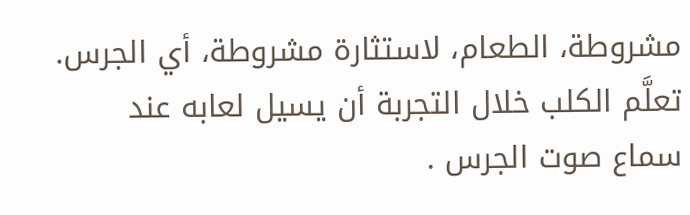مشروطة، الطعام، لاستثارة مشروطة، أي الجرس. تعلَّم الكلب خلال التجربة أن يسيل لعابه عند سماع صوت الجرس .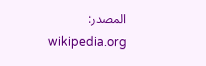المصدر: wikipedia.org